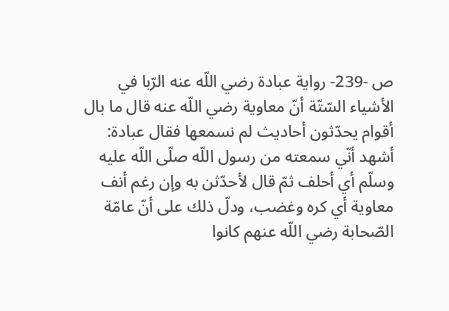ص -239- رواية عبادة رضي اللّه عنه الرّبا في الأشياء السّتّة أنّ معاوية رضي اللّه عنه قال ما بال أقوام يحدّثون أحاديث لم نسمعها فقال عبادة: أشهد أنّي سمعته من رسول اللّه صلّى اللّه عليه وسلّم أي أحلف ثمّ قال لأحدّثن به وإن رغم أنف معاوية أي كره وغضب، ودلّ ذلك على أنّ عامّة الصّحابة رضي اللّه عنهم كانوا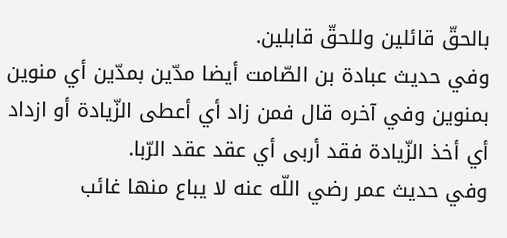بالحقّ قائلين وللحقّ قابلين.
وفي حديث عبادة بن الصّامت أيضا مدّين بمدّين أي منوين بمنوين وفي آخره قال فمن زاد أي أعطى الزّيادة أو ازداد أي أخذ الزّيادة فقد أربى أي عقد عقد الرّبا.
وفي حديث عمر رضي اللّه عنه لا يباع منها غائب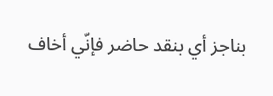بناجز أي بنقد حاضر فإنّي أخاف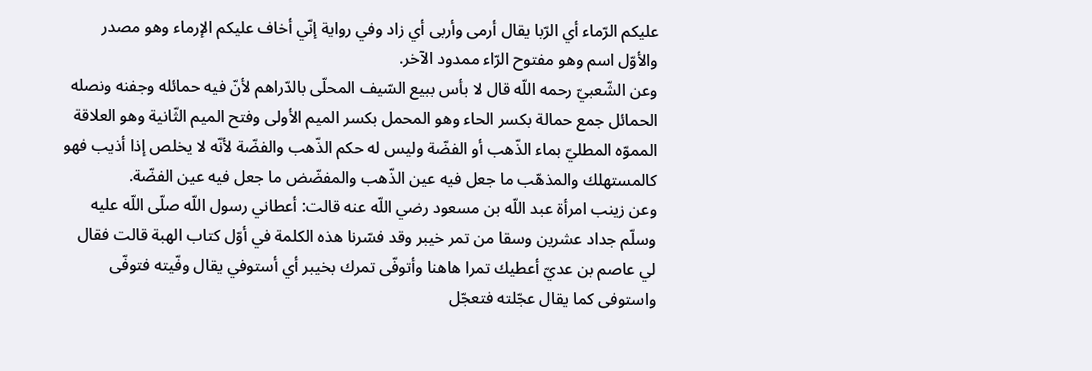عليكم الرّماء أي الرّبا يقال أرمى وأربى أي زاد وفي رواية إنّي أخاف عليكم الإرماء وهو مصدر والأوّل اسم وهو مفتوح الرّاء ممدود الآخر.
وعن الشّعبيّ رحمه اللّه قال لا بأس ببيع السّيف المحلّى بالدّراهم لأنّ فيه حمائله وجفنه ونصله الحمائل جمع حمالة بكسر الحاء وهو المحمل بكسر الميم الأولى وفتح الميم الثّانية وهو العلاقة المموّه المطليّ بماء الذّهب أو الفضّة وليس له حكم الذّهب والفضّة لأنّه لا يخلص إذا أذيب فهو كالمستهلك والمذهّب ما جعل فيه عين الذّهب والمفضّض ما جعل فيه عين الفضّة.
وعن زينب امرأة عبد اللّه بن مسعود رضي اللّه عنه قالت: أعطاني رسول اللّه صلّى اللّه عليه وسلّم جداد عشرين وسقا من تمر خيبر وقد فسّرنا هذه الكلمة في أوّل كتاب الهبة قالت فقال لي عاصم بن عديّ أعطيك تمرا هاهنا وأتوفّى تمرك بخيبر أي أستوفي يقال وفّيته فتوفّى واستوفى كما يقال عجّلته فتعجّل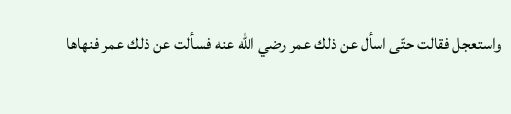واستعجل فقالت حتّى اسأل عن ذلك عمر رضي اللّه عنه فسألت عن ذلك عمر فنهاها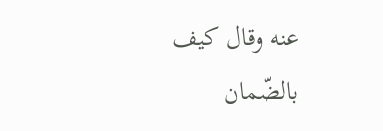عنه وقال كيف بالضّمان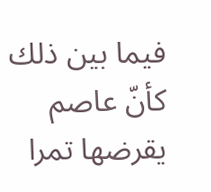فيما بين ذلك كأنّ عاصم يقرضها تمرا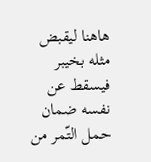هاهنا ليقبض مثله بخيبر فيسقط عن نفسه ضمان حمل التّمر من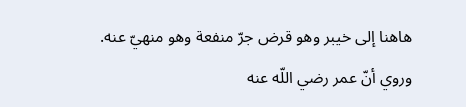هاهنا إلى خيبر وهو قرض جرّ منفعة وهو منهيّ عنه.
وروي أنّ عمر رضي اللّه عنه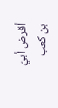أقرض أبيّ بن كعب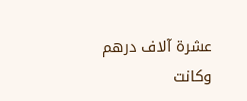عشرة آلاف درهم وكانت